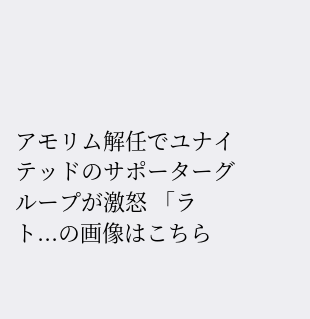アモリム解任でユナイテッドのサポーターグループが激怒 「ラト...の画像はこちら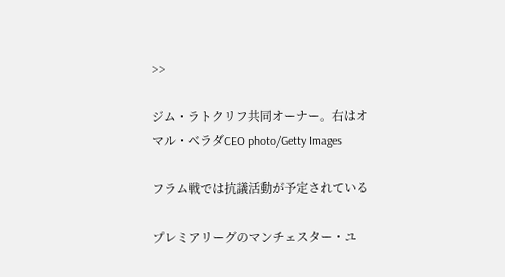>>

ジム・ラトクリフ共同オーナー。右はオマル・ベラダCEO photo/Getty Images

フラム戦では抗議活動が予定されている

プレミアリーグのマンチェスター・ユ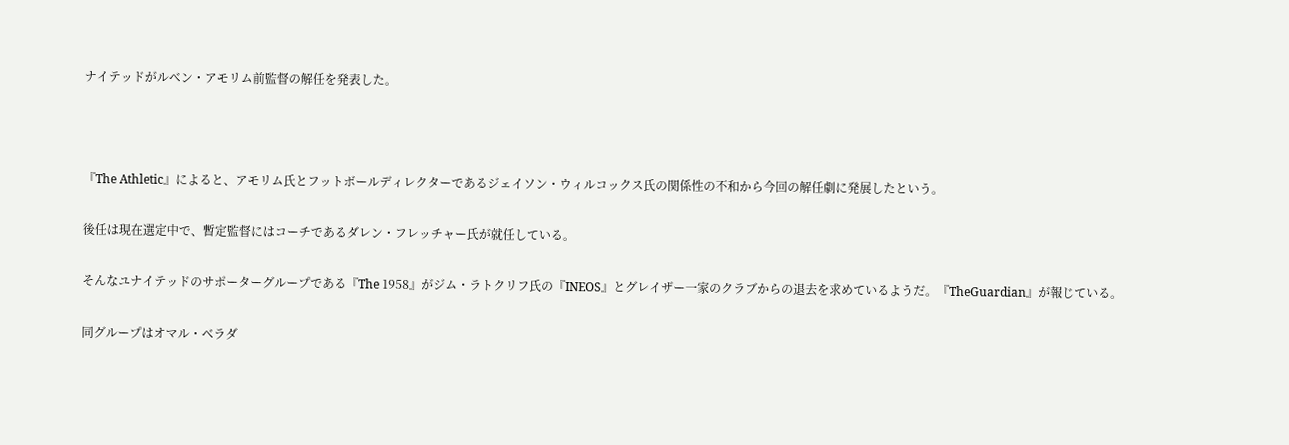ナイテッドがルベン・アモリム前監督の解任を発表した。



『The Athletic』によると、アモリム氏とフットボールディレクターであるジェイソン・ウィルコックス氏の関係性の不和から今回の解任劇に発展したという。

後任は現在選定中で、暫定監督にはコーチであるダレン・フレッチャー氏が就任している。

そんなユナイテッドのサポーターグループである『The 1958』がジム・ラトクリフ氏の『INEOS』とグレイザー一家のクラブからの退去を求めているようだ。『TheGuardian』が報じている。

同グループはオマル・ベラダ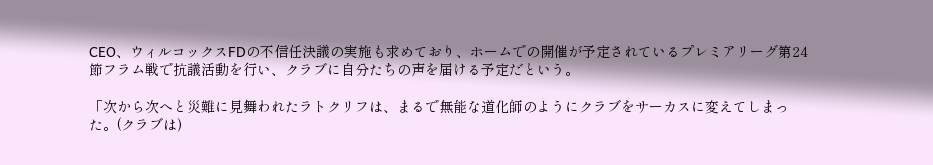CEO、ウィルコックスFDの不信任決議の実施も求めており、ホームでの開催が予定されているプレミアリーグ第24節フラム戦で抗議活動を行い、クラブに自分たちの声を届ける予定だという。

「次から次へと災難に見舞われたラトクリフは、まるで無能な道化師のようにクラブをサーカスに変えてしまった。(クラブは)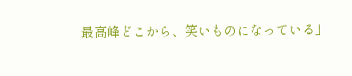最高峰どこから、笑いものになっている」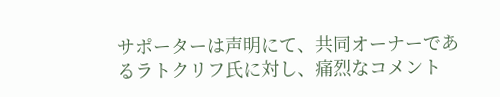サポーターは声明にて、共同オーナーであるラトクリフ氏に対し、痛烈なコメント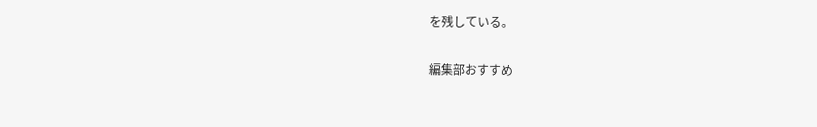を残している。

編集部おすすめ